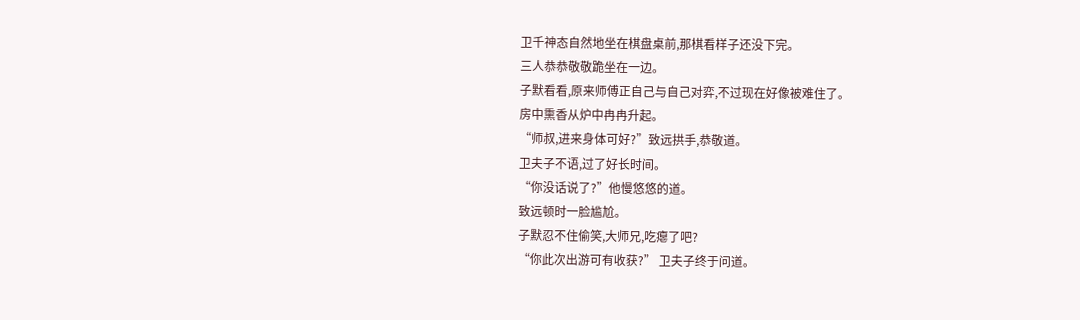卫千神态自然地坐在棋盘桌前,那棋看样子还没下完。
三人恭恭敬敬跪坐在一边。
子默看看,原来师傅正自己与自己对弈,不过现在好像被难住了。
房中熏香从炉中冉冉升起。
“师叔,进来身体可好?”致远拱手,恭敬道。
卫夫子不语,过了好长时间。
“你没话说了?”他慢悠悠的道。
致远顿时一脸尴尬。
子默忍不住偷笑,大师兄,吃瘪了吧?
“你此次出游可有收获?” 卫夫子终于问道。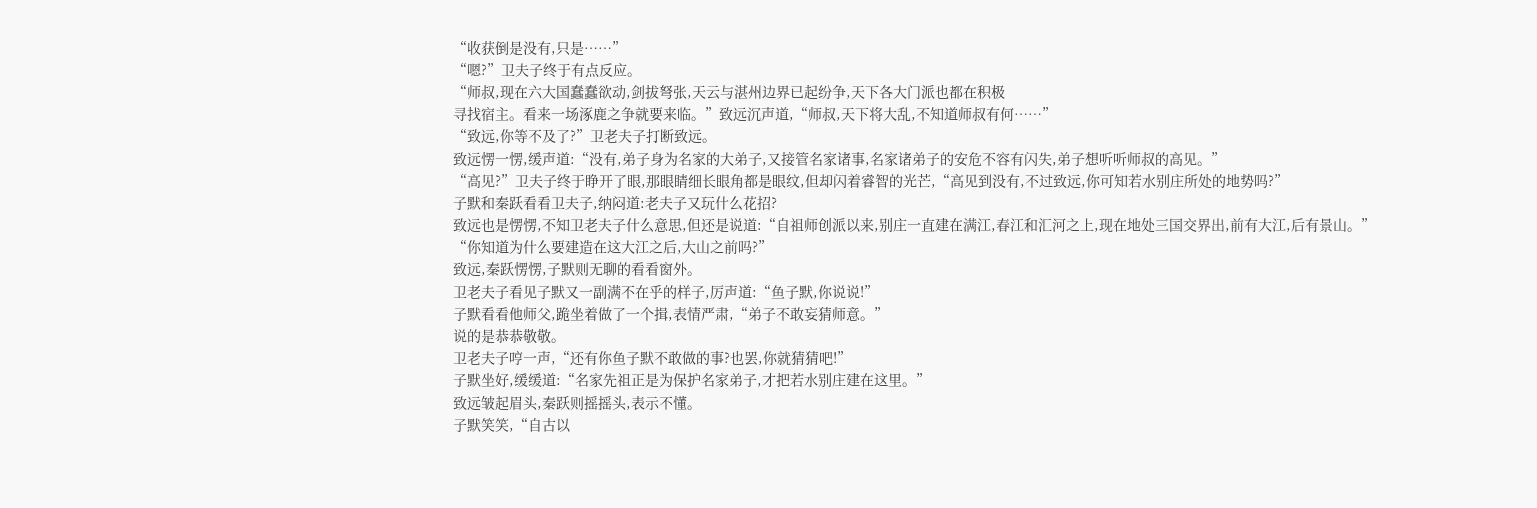“收获倒是没有,只是……”
“嗯?”卫夫子终于有点反应。
“师叔,现在六大国蠢蠢欲动,剑拔弩张,天云与湛州边界已起纷争,天下各大门派也都在积极
寻找宿主。看来一场涿鹿之争就要来临。”致远沉声道,“师叔,天下将大乱,不知道师叔有何……”
“致远,你等不及了?”卫老夫子打断致远。
致远愣一愣,缓声道:“没有,弟子身为名家的大弟子,又接管名家诸事,名家诸弟子的安危不容有闪失,弟子想听听师叔的高见。”
“高见?”卫夫子终于睁开了眼,那眼睛细长眼角都是眼纹,但却闪着睿智的光芒,“高见到没有,不过致远,你可知若水别庄所处的地势吗?”
子默和秦跃看看卫夫子,纳闷道:老夫子又玩什么花招?
致远也是愣愣,不知卫老夫子什么意思,但还是说道:“自祖师创派以来,别庄一直建在满江,春江和汇河之上,现在地处三国交界出,前有大江,后有景山。”
“你知道为什么要建造在这大江之后,大山之前吗?”
致远,秦跃愣愣,子默则无聊的看看窗外。
卫老夫子看见子默又一副满不在乎的样子,厉声道:“鱼子默,你说说!”
子默看看他师父,跪坐着做了一个揖,表情严肃,“弟子不敢妄猜师意。”
说的是恭恭敬敬。
卫老夫子哼一声,“还有你鱼子默不敢做的事?也罢,你就猜猜吧!”
子默坐好,缓缓道:“名家先祖正是为保护名家弟子,才把若水别庄建在这里。”
致远皱起眉头,秦跃则摇摇头,表示不懂。
子默笑笑,“自古以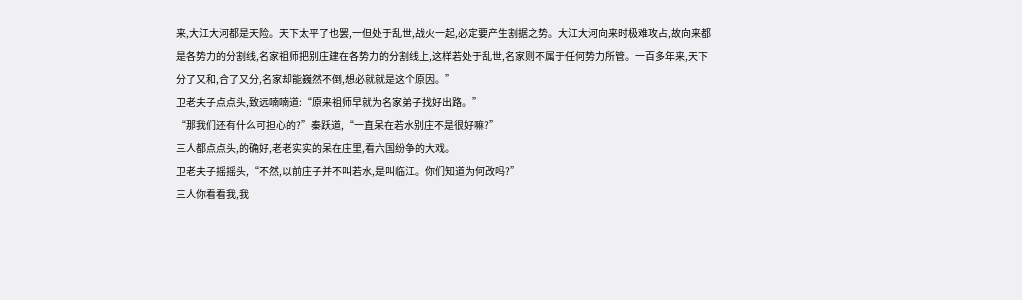来,大江大河都是天险。天下太平了也罢,一但处于乱世,战火一起,必定要产生割据之势。大江大河向来时极难攻占,故向来都是各势力的分割线,名家祖师把别庄建在各势力的分割线上,这样若处于乱世,名家则不属于任何势力所管。一百多年来,天下分了又和,合了又分,名家却能巍然不倒,想必就就是这个原因。”
卫老夫子点点头,致远喃喃道:“原来祖师早就为名家弟子找好出路。”
“那我们还有什么可担心的?”秦跃道,“一直呆在若水别庄不是很好嘛?”
三人都点点头,的确好,老老实实的呆在庄里,看六国纷争的大戏。
卫老夫子摇摇头,“不然,以前庄子并不叫若水,是叫临江。你们知道为何改吗?”
三人你看看我,我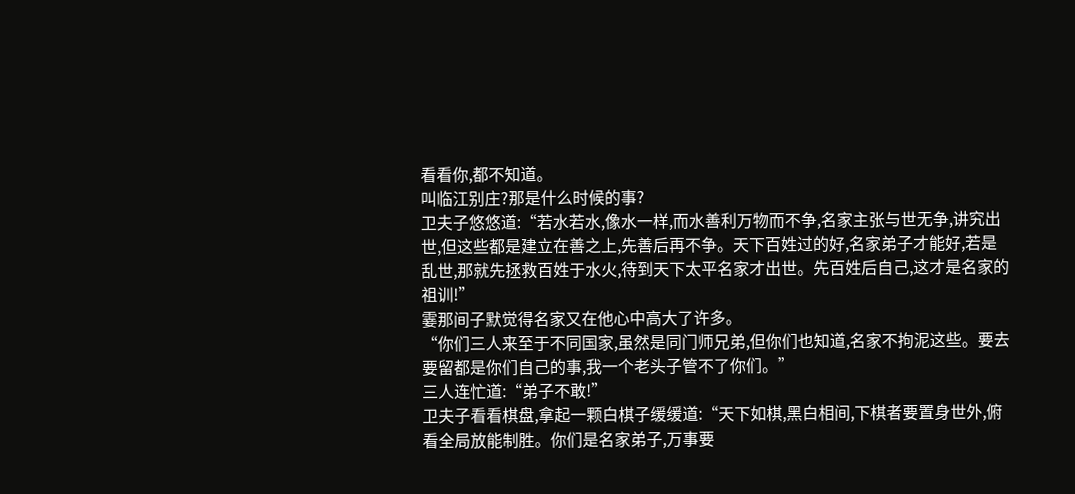看看你,都不知道。
叫临江别庄?那是什么时候的事?
卫夫子悠悠道:“若水若水,像水一样,而水善利万物而不争,名家主张与世无争,讲究出世,但这些都是建立在善之上,先善后再不争。天下百姓过的好,名家弟子才能好,若是乱世,那就先拯救百姓于水火,待到天下太平名家才出世。先百姓后自己,这才是名家的祖训!”
霎那间子默觉得名家又在他心中高大了许多。
“你们三人来至于不同国家,虽然是同门师兄弟,但你们也知道,名家不拘泥这些。要去要留都是你们自己的事,我一个老头子管不了你们。”
三人连忙道:“弟子不敢!”
卫夫子看看棋盘,拿起一颗白棋子缓缓道:“天下如棋,黑白相间,下棋者要置身世外,俯看全局放能制胜。你们是名家弟子,万事要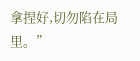拿捏好,切勿陷在局里。”